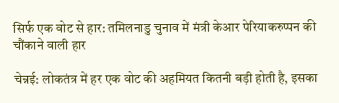सिर्फ एक वोट से हार: तमिलनाडु चुनाव में मंत्री केआर पेरियाकरुप्पन की चौंकाने वाली हार

चेन्नई: लोकतंत्र में हर एक वोट की अहमियत कितनी बड़ी होती है, इसका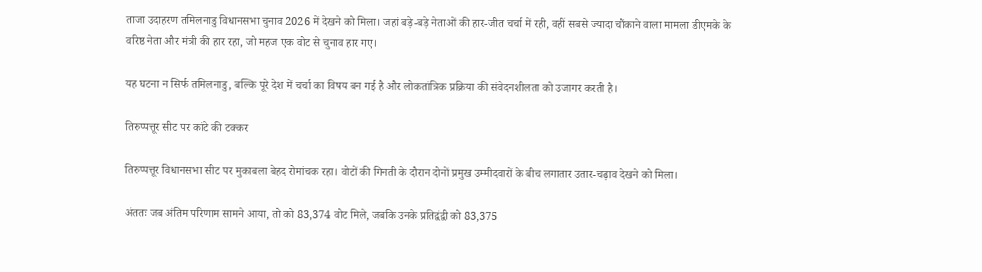ताजा उदाहरण तमिलनाडु विधानसभा चुनाव 2026 में देखने को मिला। जहां बड़े-बड़े नेताओं की हार-जीत चर्चा में रही, वहीं सबसे ज्यादा चौंकाने वाला मामला डीएमके के वरिष्ठ नेता और मंत्री की हार रहा, जो महज एक वोट से चुनाव हार गए।

यह घटना न सिर्फ तमिलनाडु, बल्कि पूरे देश में चर्चा का विषय बन गई है और लोकतांत्रिक प्रक्रिया की संवेदनशीलता को उजागर करती है।

तिरुप्पत्तूर सीट पर कांटे की टक्कर

तिरुप्पत्तूर विधानसभा सीट पर मुकाबला बेहद रोमांचक रहा। वोटों की गिनती के दौरान दोनों प्रमुख उम्मीदवारों के बीच लगातार उतार-चढ़ाव देखने को मिला।

अंततः जब अंतिम परिणाम सामने आया, तो को 83,374 वोट मिले, जबकि उनके प्रतिद्वंद्वी को 83,375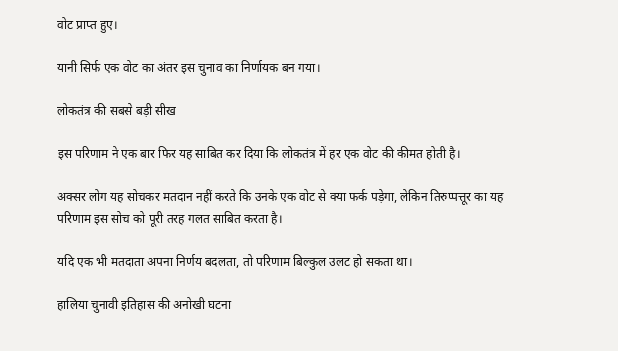वोट प्राप्त हुए।

यानी सिर्फ एक वोट का अंतर इस चुनाव का निर्णायक बन गया।

लोकतंत्र की सबसे बड़ी सीख

इस परिणाम ने एक बार फिर यह साबित कर दिया कि लोकतंत्र में हर एक वोट की कीमत होती है।

अक्सर लोग यह सोचकर मतदान नहीं करते कि उनके एक वोट से क्या फर्क पड़ेगा, लेकिन तिरुप्पत्तूर का यह परिणाम इस सोच को पूरी तरह गलत साबित करता है।

यदि एक भी मतदाता अपना निर्णय बदलता, तो परिणाम बिल्कुल उलट हो सकता था।

हालिया चुनावी इतिहास की अनोखी घटना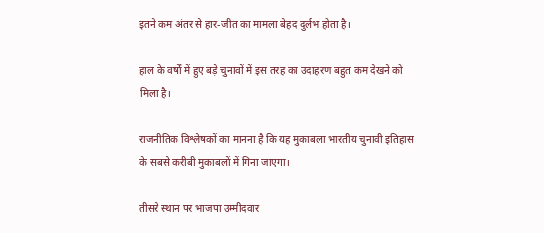इतने कम अंतर से हार-जीत का मामला बेहद दुर्लभ होता है।

हाल के वर्षों में हुए बड़े चुनावों में इस तरह का उदाहरण बहुत कम देखने को मिला है।

राजनीतिक विश्लेषकों का मानना है कि यह मुकाबला भारतीय चुनावी इतिहास के सबसे करीबी मुकाबलों में गिना जाएगा।

तीसरे स्थान पर भाजपा उम्मीदवार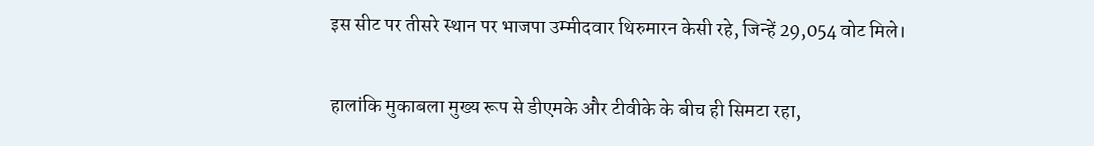इस सीट पर तीसरे स्थान पर भाजपा उम्मीदवार थिरुमारन केसी रहे, जिन्हें 29,054 वोट मिले।

हालांकि मुकाबला मुख्य रूप से डीएमके और टीवीके के बीच ही सिमटा रहा,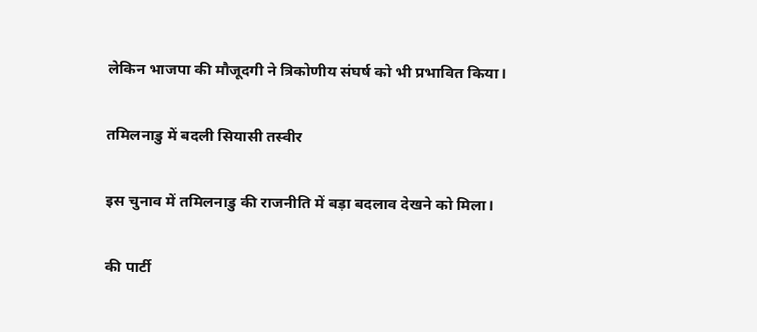लेकिन भाजपा की मौजूदगी ने त्रिकोणीय संघर्ष को भी प्रभावित किया।

तमिलनाडु में बदली सियासी तस्वीर

इस चुनाव में तमिलनाडु की राजनीति में बड़ा बदलाव देखने को मिला।

की पार्टी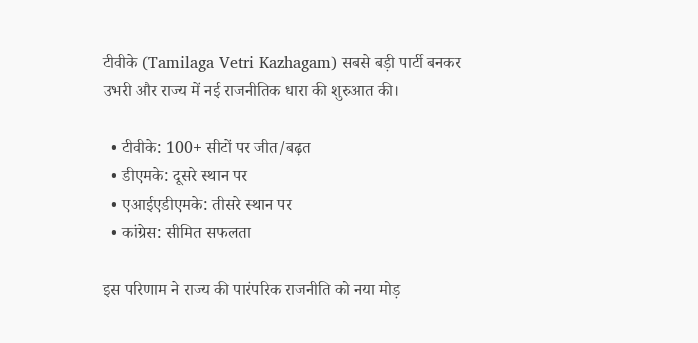टीवीके (Tamilaga Vetri Kazhagam) सबसे बड़ी पार्टी बनकर उभरी और राज्य में नई राजनीतिक धारा की शुरुआत की।

  • टीवीके: 100+ सीटों पर जीत/बढ़त
  • डीएमके: दूसरे स्थान पर
  • एआईएडीएमके: तीसरे स्थान पर
  • कांग्रेस: सीमित सफलता

इस परिणाम ने राज्य की पारंपरिक राजनीति को नया मोड़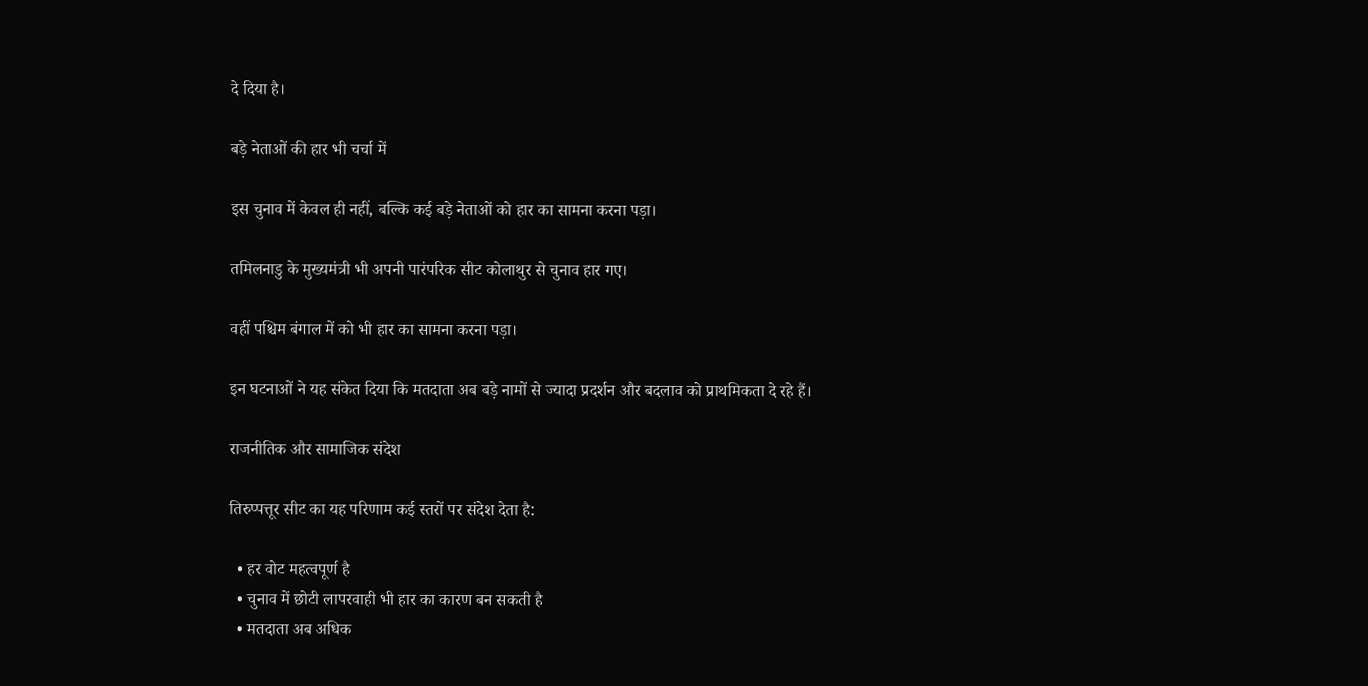दे दिया है।

बड़े नेताओं की हार भी चर्चा में

इस चुनाव में केवल ही नहीं, बल्कि कई बड़े नेताओं को हार का सामना करना पड़ा।

तमिलनाडु के मुख्यमंत्री भी अपनी पारंपरिक सीट कोलाथुर से चुनाव हार गए।

वहीं पश्चिम बंगाल में को भी हार का सामना करना पड़ा।

इन घटनाओं ने यह संकेत दिया कि मतदाता अब बड़े नामों से ज्यादा प्रदर्शन और बदलाव को प्राथमिकता दे रहे हैं।

राजनीतिक और सामाजिक संदेश

तिरुप्पत्तूर सीट का यह परिणाम कई स्तरों पर संदेश देता है:

  • हर वोट महत्वपूर्ण है
  • चुनाव में छोटी लापरवाही भी हार का कारण बन सकती है
  • मतदाता अब अधिक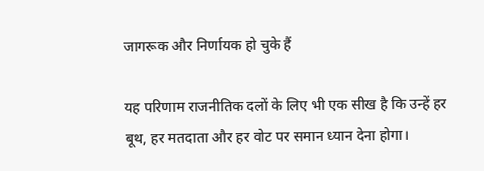जागरूक और निर्णायक हो चुके हैं

यह परिणाम राजनीतिक दलों के लिए भी एक सीख है कि उन्हें हर बूथ, हर मतदाता और हर वोट पर समान ध्यान देना होगा।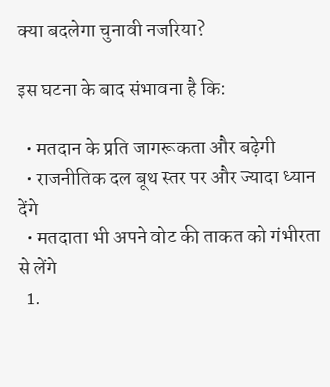क्या बदलेगा चुनावी नजरिया?

इस घटना के बाद संभावना है कि:

  • मतदान के प्रति जागरूकता और बढ़ेगी
  • राजनीतिक दल बूथ स्तर पर और ज्यादा ध्यान देंगे
  • मतदाता भी अपने वोट की ताकत को गंभीरता से लेंगे
  1.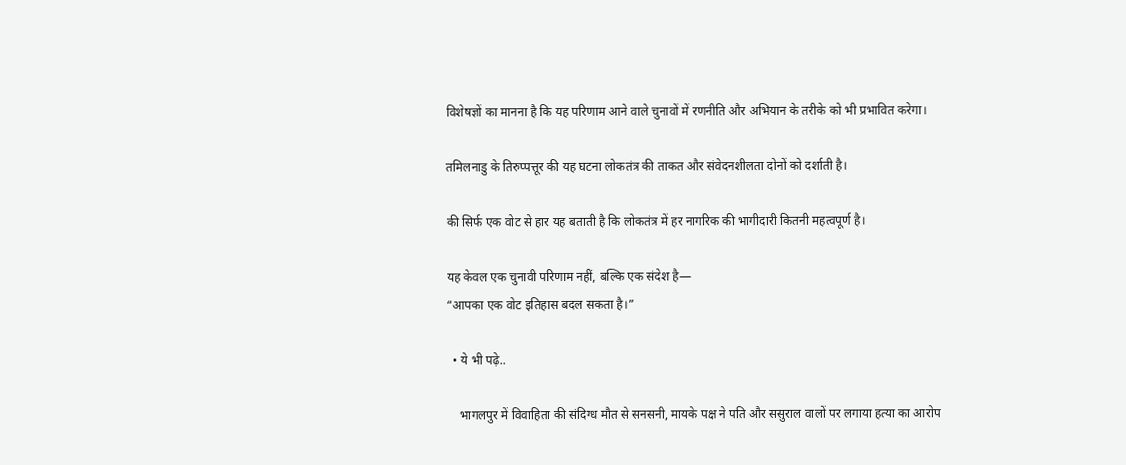विशेषज्ञों का मानना है कि यह परिणाम आने वाले चुनावों में रणनीति और अभियान के तरीके को भी प्रभावित करेगा।

तमिलनाडु के तिरुप्पत्तूर की यह घटना लोकतंत्र की ताकत और संवेदनशीलता दोनों को दर्शाती है।

की सिर्फ एक वोट से हार यह बताती है कि लोकतंत्र में हर नागरिक की भागीदारी कितनी महत्वपूर्ण है।

यह केवल एक चुनावी परिणाम नहीं, बल्कि एक संदेश है—
“आपका एक वोट इतिहास बदल सकता है।”

  • ये भी पढ़े..

    भागलपुर में विवाहिता की संदिग्ध मौत से सनसनी, मायके पक्ष ने पति और ससुराल वालों पर लगाया हत्या का आरोप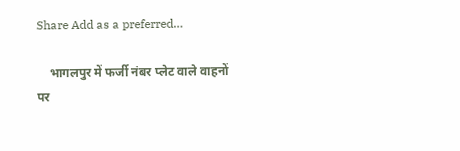Share Add as a preferred…

    भागलपुर में फर्जी नंबर प्लेट वाले वाहनों पर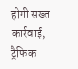होगी सख्त कार्रवाई, ट्रैफिक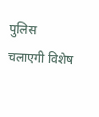पुलिस चलाएगी विशेष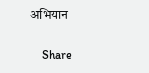अभियान

    Share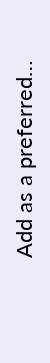Add as a preferred…